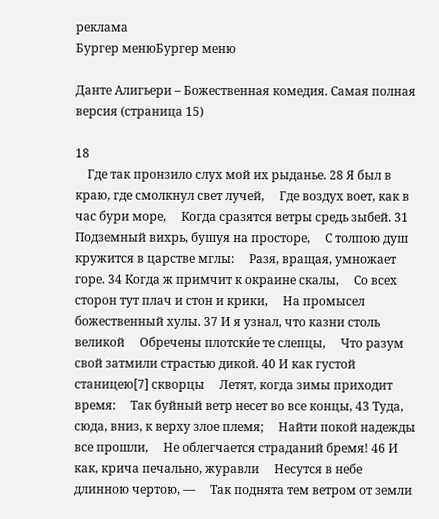реклама
Бургер менюБургер меню

Данте Алигьери – Божественная комедия. Самая полная версия (страница 15)

18
    Где так пронзило слух мой их рыданье. 28 Я был в краю, где смолкнул свет лучей,     Где воздух воет, как в час бури море,     Когда сразятся ветры средь зыбей. 31 Подземный вихрь, бушуя на просторе,     С толпою душ кружится в царстве мглы:     Разя, вращая, умножает горе. 34 Когда ж примчит к окраине скалы,     Со всех сторон тут плач и стон и крики,     На промысел божественный хулы. 37 И я узнал, что казни столь великой     Обречены плотски́е те слепцы,     Что разум свой затмили страстью дикой. 40 И как густой станицею[7] скворцы     Летят, когда зимы приходит время:     Так буйный ветр несет во все концы, 43 Туда, сюда, вниз, к верху злое племя;     Найти покой надежды все прошли,     Не облегчается страданий бремя! 46 И как, крича печально, журавли     Несутся в небе длинною чертою, —     Так поднята тем ветром от земли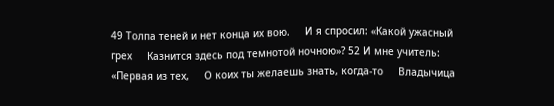49 Толпа теней и нет конца их вою.     И я спросил: «Какой ужасный грех     Казнится здесь под темнотой ночною»? 52 И мне учитель: «Первая из тех,     О коих ты желаешь знать, когда-то     Владычица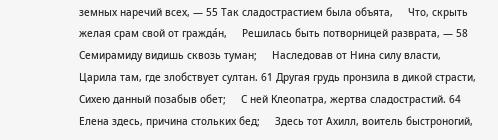земных наречий всех, — 55 Так сладострастием была объята,     Что, скрыть желая срам свой от гражда́н,     Решилась быть потворницей разврата, — 58 Семирамиду видишь сквозь туман;     Наследовав от Нина силу власти,     Царила там, где злобствует султан. 61 Другая грудь пронзила в дикой страсти,     Сихею данный позабыв обет;     С ней Клеопатра, жертва сладострастий. 64 Елена здесь, причина стольких бед;     Здесь тот Ахилл, воитель быстроногий,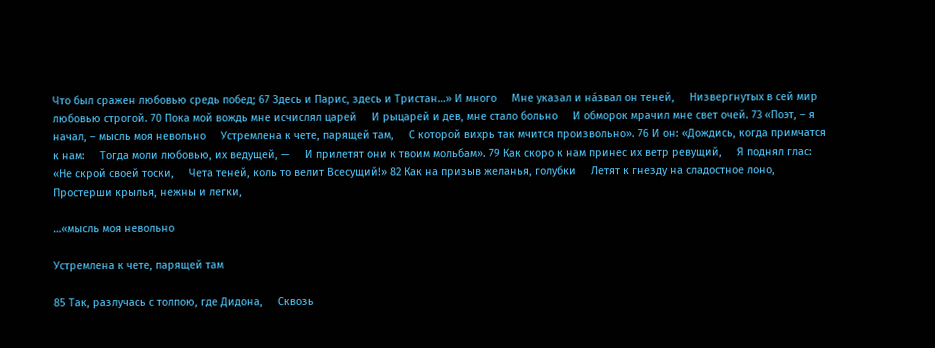Что был сражен любовью средь побед; 67 Здесь и Парис, здесь и Тристан…» И много     Мне указал и на́звал он теней,     Низвергнутых в сей мир любовью строгой. 70 Пока мой вождь мне исчислял царей     И рыцарей и дев, мне стало больно     И обморок мрачил мне свет очей. 73 «Поэт, – я начал, – мысль моя невольно     Устремлена к чете, парящей там,     С которой вихрь так мчится произвольно». 76 И он: «Дождись, когда примчатся к нам:     Тогда моли любовью, их ведущей, —     И прилетят они к твоим мольбам». 79 Как скоро к нам принес их ветр ревущий,     Я поднял глас: «Не скрой своей тоски,     Чета теней, коль то велит Всесущий!» 82 Как на призыв желанья, голубки     Летят к гнезду на сладостное лоно,     Простерши крылья, нежны и легки,

…«мысль моя невольно

Устремлена к чете, парящей там

85 Так, разлучась с толпою, где Дидона,     Сквозь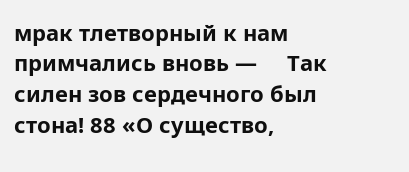мрак тлетворный к нам примчались вновь —     Так силен зов сердечного был стона! 88 «О существо,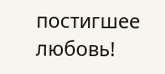постигшее любовь!